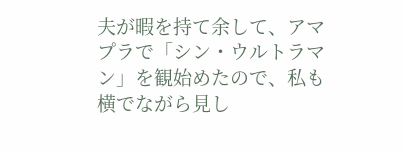夫が暇を持て余して、アマプラで「シン・ウルトラマン」を観始めたので、私も横でながら見し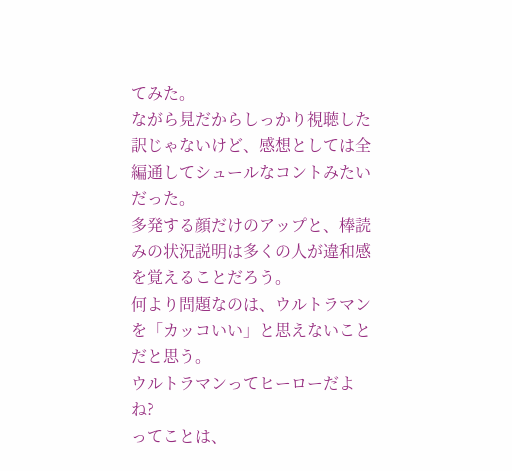てみた。
ながら見だからしっかり視聴した訳じゃないけど、感想としては全編通してシュールなコントみたいだった。
多発する顔だけのアップと、棒読みの状況説明は多くの人が違和感を覚えることだろう。
何より問題なのは、ウルトラマンを「カッコいい」と思えないことだと思う。
ウルトラマンってヒーローだよね?
ってことは、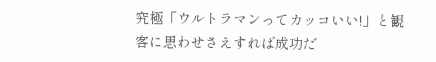究極「ウルトラマンってカッコいい!」と観客に思わせさえすれば成功だ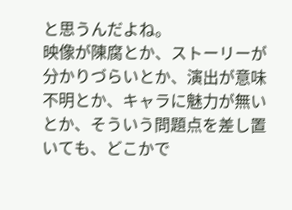と思うんだよね。
映像が陳腐とか、ストーリーが分かりづらいとか、演出が意味不明とか、キャラに魅力が無いとか、そういう問題点を差し置いても、どこかで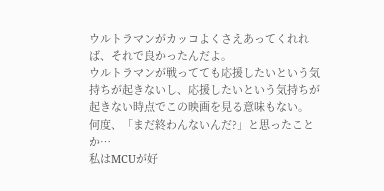ウルトラマンがカッコよくさえあってくれれば、それで良かったんだよ。
ウルトラマンが戦ってても応援したいという気持ちが起きないし、応援したいという気持ちが起きない時点でこの映画を見る意味もない。
何度、「まだ終わんないんだ?」と思ったことか…
私はMCUが好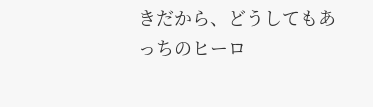きだから、どうしてもあっちのヒーロ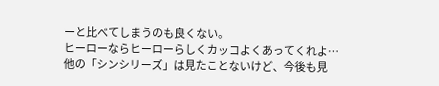ーと比べてしまうのも良くない。
ヒーローならヒーローらしくカッコよくあってくれよ…
他の「シンシリーズ」は見たことないけど、今後も見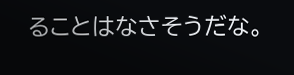ることはなさそうだな。